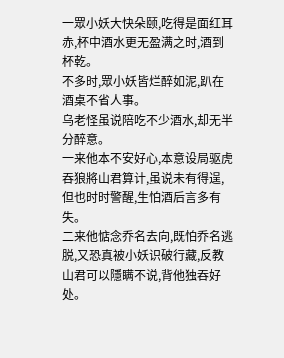一眾小妖大快朵颐,吃得是面红耳赤,杯中酒水更无盈满之时,酒到杯乾。
不多时,眾小妖皆烂醉如泥,趴在酒桌不省人事。
乌老怪虽说陪吃不少酒水,却无半分醉意。
一来他本不安好心,本意设局驱虎吞狼將山君算计,虽说未有得逞,但也时时警醒,生怕酒后言多有失。
二来他惦念乔名去向,既怕乔名逃脱,又恐真被小妖识破行藏,反教山君可以隱瞒不说,背他独吞好处。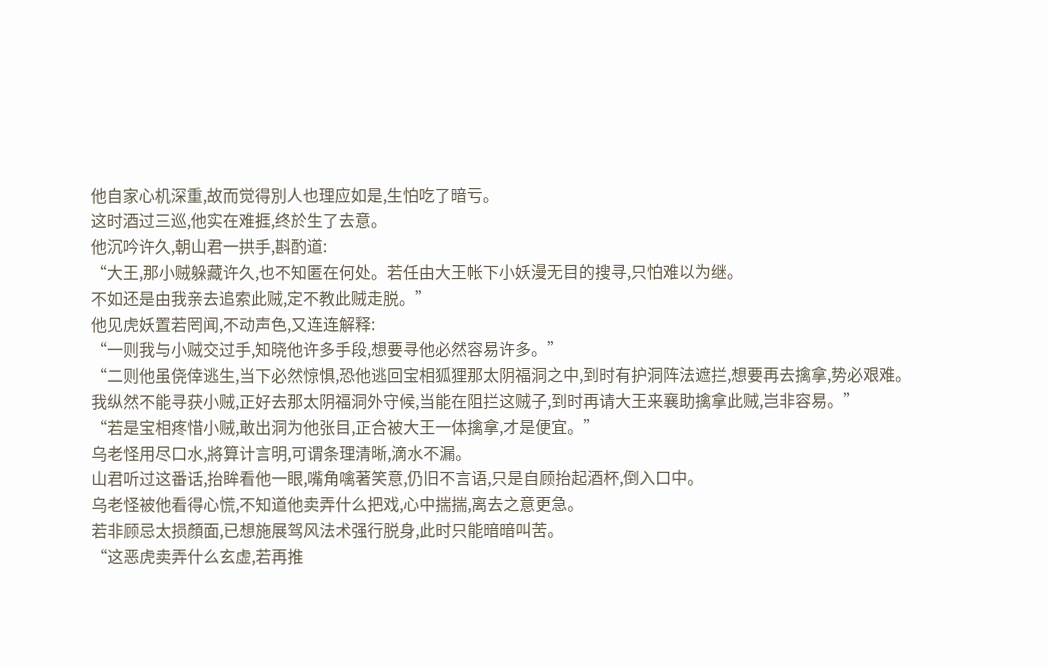他自家心机深重,故而觉得別人也理应如是,生怕吃了暗亏。
这时酒过三巡,他实在难捱,终於生了去意。
他沉吟许久,朝山君一拱手,斟酌道:
“大王,那小贼躲藏许久,也不知匿在何处。若任由大王帐下小妖漫无目的搜寻,只怕难以为继。
不如还是由我亲去追索此贼,定不教此贼走脱。”
他见虎妖置若罔闻,不动声色,又连连解释:
“一则我与小贼交过手,知晓他许多手段,想要寻他必然容易许多。”
“二则他虽侥倖逃生,当下必然惊惧,恐他逃回宝相狐狸那太阴福洞之中,到时有护洞阵法遮拦,想要再去擒拿,势必艰难。
我纵然不能寻获小贼,正好去那太阴福洞外守候,当能在阻拦这贼子,到时再请大王来襄助擒拿此贼,岂非容易。”
“若是宝相疼惜小贼,敢出洞为他张目,正合被大王一体擒拿,才是便宜。”
乌老怪用尽口水,將算计言明,可谓条理清晰,滴水不漏。
山君听过这番话,抬眸看他一眼,嘴角噙著笑意,仍旧不言语,只是自顾抬起酒杯,倒入口中。
乌老怪被他看得心慌,不知道他卖弄什么把戏,心中揣揣,离去之意更急。
若非顾忌太损顏面,已想施展驾风法术强行脱身,此时只能暗暗叫苦。
“这恶虎卖弄什么玄虚,若再推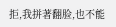拒,我拼著翻脸,也不能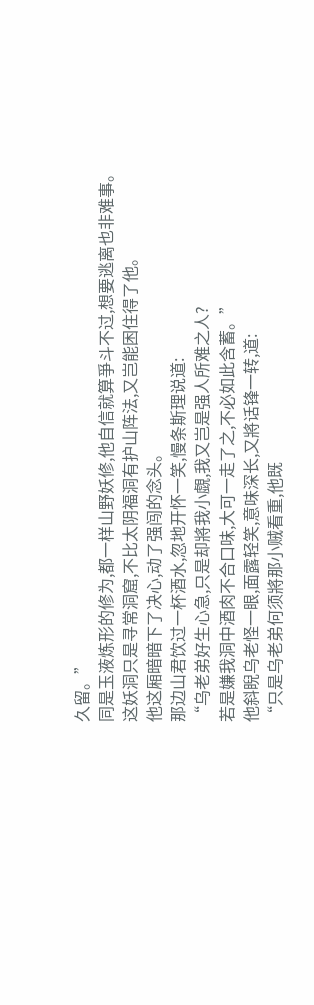久留。”
同是玉液炼形的修为,都一样山野妖修,他自信就算爭斗不过,想要逃离也非难事。
这妖洞只是寻常洞窟,不比太阴福洞有护山阵法,又岂能困住得了他。
他这厢暗暗下了决心,动了强闯的念头。
那边山君饮过一杯酒水,忽地开怀一笑,慢条斯理说道:
“乌老弟好生心急,只是却將我小覷,我又岂是强人所难之人?
若是嫌我洞中酒肉不合口味,大可一走了之,不必如此含蓄。”
他斜睨乌老怪一眼,面露轻笑,意味深长,又將话锋一转,道:
“只是乌老弟何须將那小贼看重,他既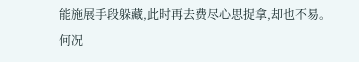能施展手段躲藏,此时再去费尽心思捉拿,却也不易。
何况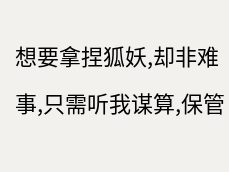想要拿捏狐妖,却非难事,只需听我谋算,保管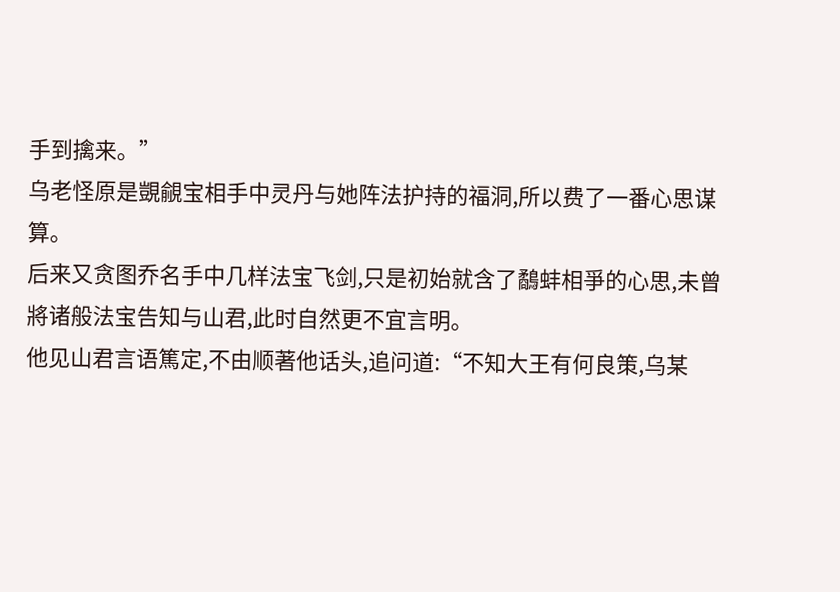手到擒来。”
乌老怪原是覬覦宝相手中灵丹与她阵法护持的福洞,所以费了一番心思谋算。
后来又贪图乔名手中几样法宝飞剑,只是初始就含了鷸蚌相爭的心思,未曾將诸般法宝告知与山君,此时自然更不宜言明。
他见山君言语篤定,不由顺著他话头,追问道:“不知大王有何良策,乌某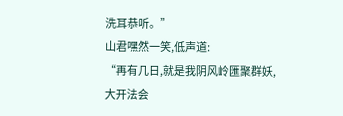洗耳恭听。”
山君嘿然一笑,低声道:
“再有几日,就是我阴风岭匯聚群妖,大开法会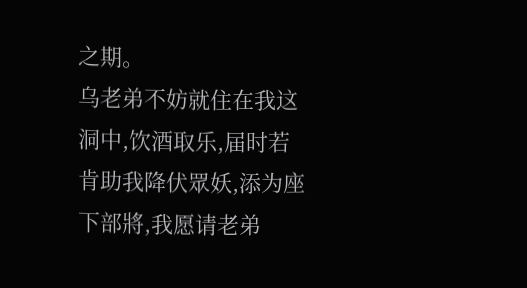之期。
乌老弟不妨就住在我这洞中,饮酒取乐,届时若肯助我降伏眾妖,添为座下部將,我愿请老弟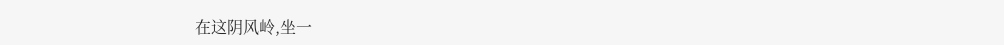在这阴风岭,坐一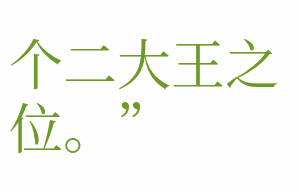个二大王之位。”